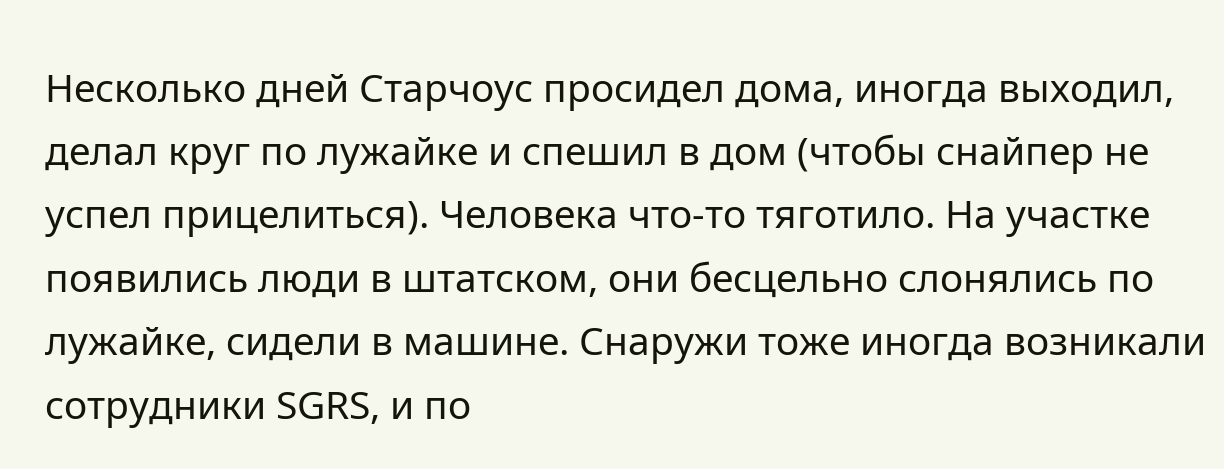Несколько дней Старчоус просидел дома, иногда выходил, делал круг по лужайке и спешил в дом (чтобы снайпер не успел прицелиться). Человека что-то тяготило. На участке появились люди в штатском, они бесцельно слонялись по лужайке, сидели в машине. Снаружи тоже иногда возникали сотрудники SGRS, и по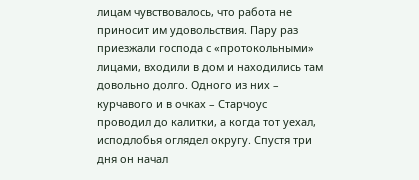лицам чувствовалось, что работа не приносит им удовольствия. Пару раз приезжали господа с «протокольными» лицами, входили в дом и находились там довольно долго. Одного из них – курчавого и в очках – Старчоус проводил до калитки, а когда тот уехал, исподлобья оглядел округу. Спустя три дня он начал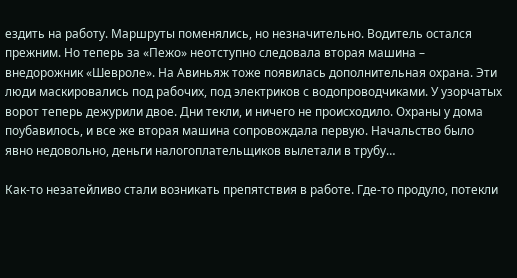ездить на работу. Маршруты поменялись, но незначительно. Водитель остался прежним. Но теперь за «Пежо» неотступно следовала вторая машина – внедорожник «Шевроле». На Авиньяж тоже появилась дополнительная охрана. Эти люди маскировались под рабочих, под электриков с водопроводчиками. У узорчатых ворот теперь дежурили двое. Дни текли, и ничего не происходило. Охраны у дома поубавилось, и все же вторая машина сопровождала первую. Начальство было явно недовольно, деньги налогоплательщиков вылетали в трубу…

Как-то незатейливо стали возникать препятствия в работе. Где-то продуло, потекли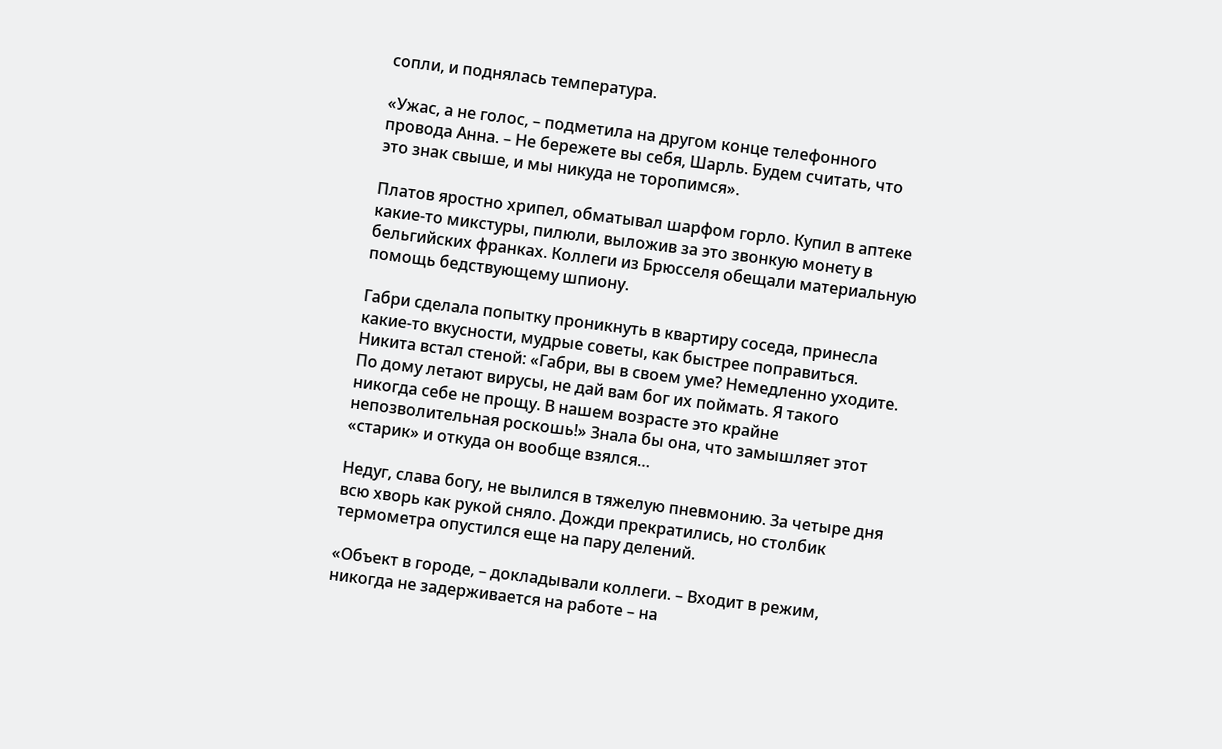сопли, и поднялась температура.

«Ужас, а не голос, – подметила на другом конце телефонного провода Анна. – Не бережете вы себя, Шарль. Будем считать, что это знак свыше, и мы никуда не торопимся».

Платов яростно хрипел, обматывал шарфом горло. Купил в аптеке какие-то микстуры, пилюли, выложив за это звонкую монету в бельгийских франках. Коллеги из Брюсселя обещали материальную помощь бедствующему шпиону.

Габри сделала попытку проникнуть в квартиру соседа, принесла какие-то вкусности, мудрые советы, как быстрее поправиться. Никита встал стеной: «Габри, вы в своем уме? Немедленно уходите. По дому летают вирусы, не дай вам бог их поймать. Я такого никогда себе не прощу. В нашем возрасте это крайне непозволительная роскошь!» Знала бы она, что замышляет этот «старик» и откуда он вообще взялся…

Недуг, слава богу, не вылился в тяжелую пневмонию. За четыре дня всю хворь как рукой сняло. Дожди прекратились, но столбик термометра опустился еще на пару делений.

«Объект в городе, – докладывали коллеги. – Входит в режим, никогда не задерживается на работе – на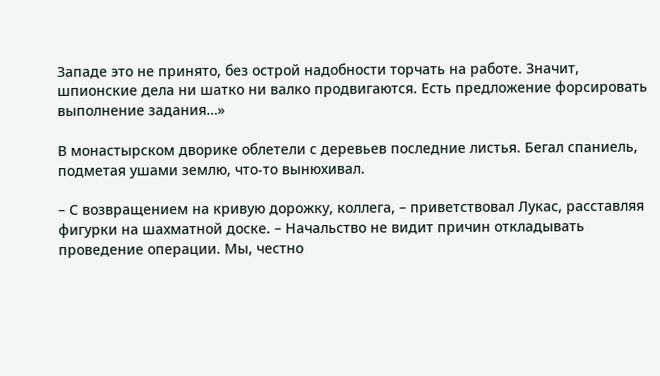Западе это не принято, без острой надобности торчать на работе. Значит, шпионские дела ни шатко ни валко продвигаются. Есть предложение форсировать выполнение задания…»

В монастырском дворике облетели с деревьев последние листья. Бегал спаниель, подметая ушами землю, что-то вынюхивал.

– С возвращением на кривую дорожку, коллега, – приветствовал Лукас, расставляя фигурки на шахматной доске. – Начальство не видит причин откладывать проведение операции. Мы, честно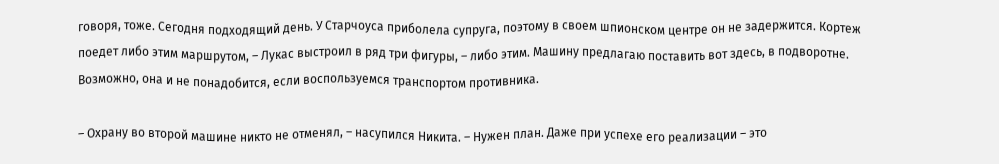говоря, тоже. Сегодня подходящий день. У Старчоуса приболела супруга, поэтому в своем шпионском центре он не задержится. Кортеж поедет либо этим маршрутом, – Лукас выстроил в ряд три фигуры, – либо этим. Машину предлагаю поставить вот здесь, в подворотне. Возможно, она и не понадобится, если воспользуемся транспортом противника.

– Охрану во второй машине никто не отменял, – насупился Никита. – Нужен план. Даже при успехе его реализации – это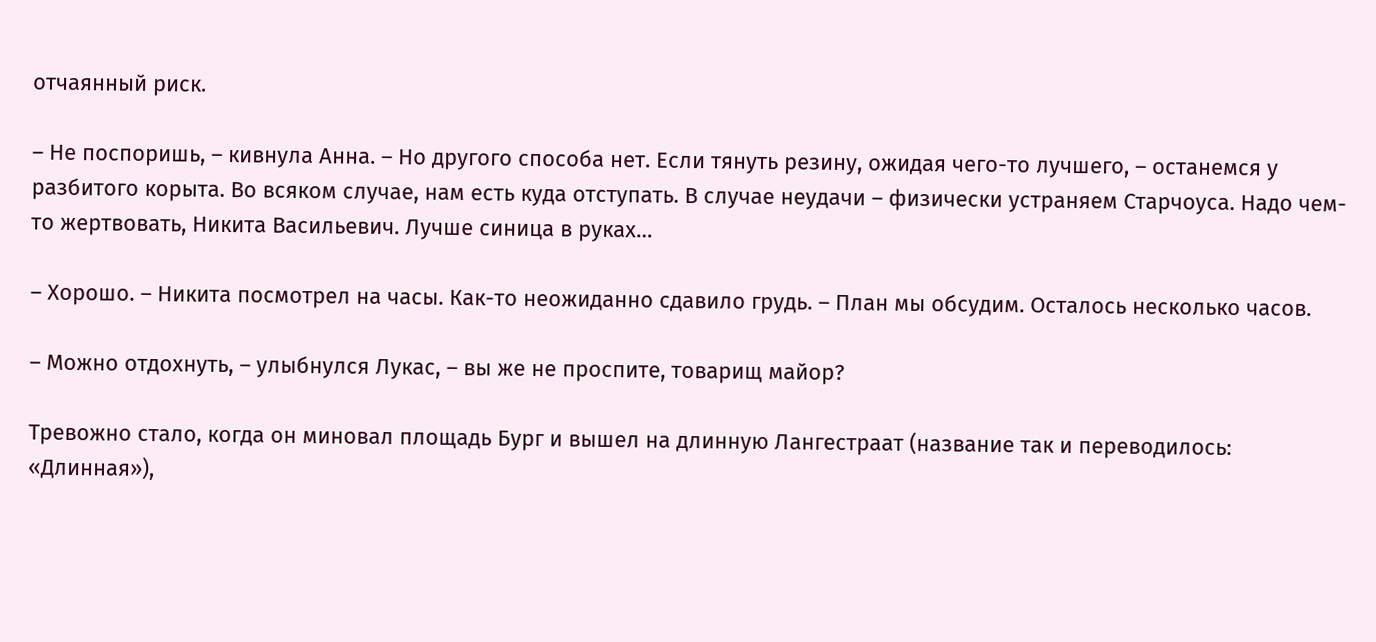отчаянный риск.

– Не поспоришь, – кивнула Анна. – Но другого способа нет. Если тянуть резину, ожидая чего-то лучшего, – останемся у разбитого корыта. Во всяком случае, нам есть куда отступать. В случае неудачи – физически устраняем Старчоуса. Надо чем-то жертвовать, Никита Васильевич. Лучше синица в руках…

– Хорошо. – Никита посмотрел на часы. Как-то неожиданно сдавило грудь. – План мы обсудим. Осталось несколько часов.

– Можно отдохнуть, – улыбнулся Лукас, – вы же не проспите, товарищ майор?

Тревожно стало, когда он миновал площадь Бург и вышел на длинную Лангестраат (название так и переводилось: «Длинная»),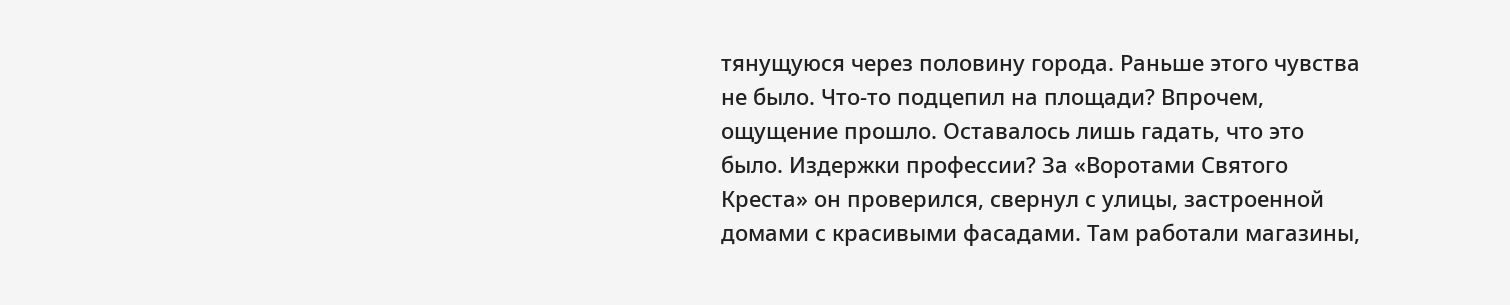тянущуюся через половину города. Раньше этого чувства не было. Что-то подцепил на площади? Впрочем, ощущение прошло. Оставалось лишь гадать, что это было. Издержки профессии? За «Воротами Святого Креста» он проверился, свернул с улицы, застроенной домами с красивыми фасадами. Там работали магазины,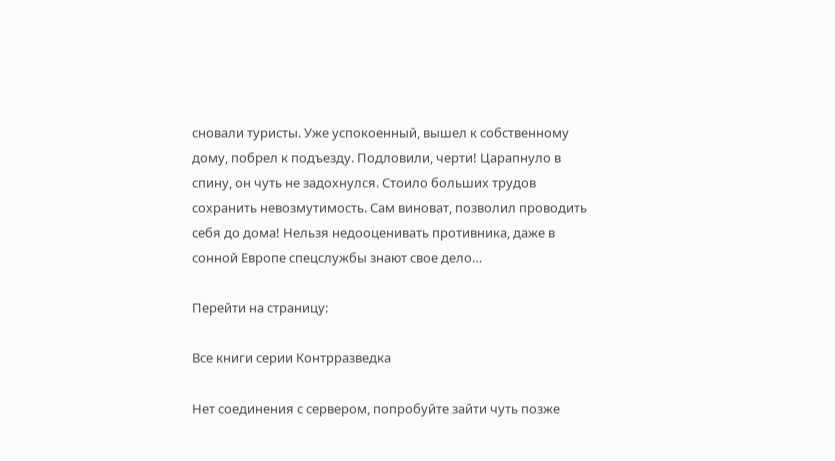сновали туристы. Уже успокоенный, вышел к собственному дому, побрел к подъезду. Подловили, черти! Царапнуло в спину, он чуть не задохнулся. Стоило больших трудов сохранить невозмутимость. Сам виноват, позволил проводить себя до дома! Нельзя недооценивать противника, даже в сонной Европе спецслужбы знают свое дело…

Перейти на страницу:

Все книги серии Контрразведка

Нет соединения с сервером, попробуйте зайти чуть позже